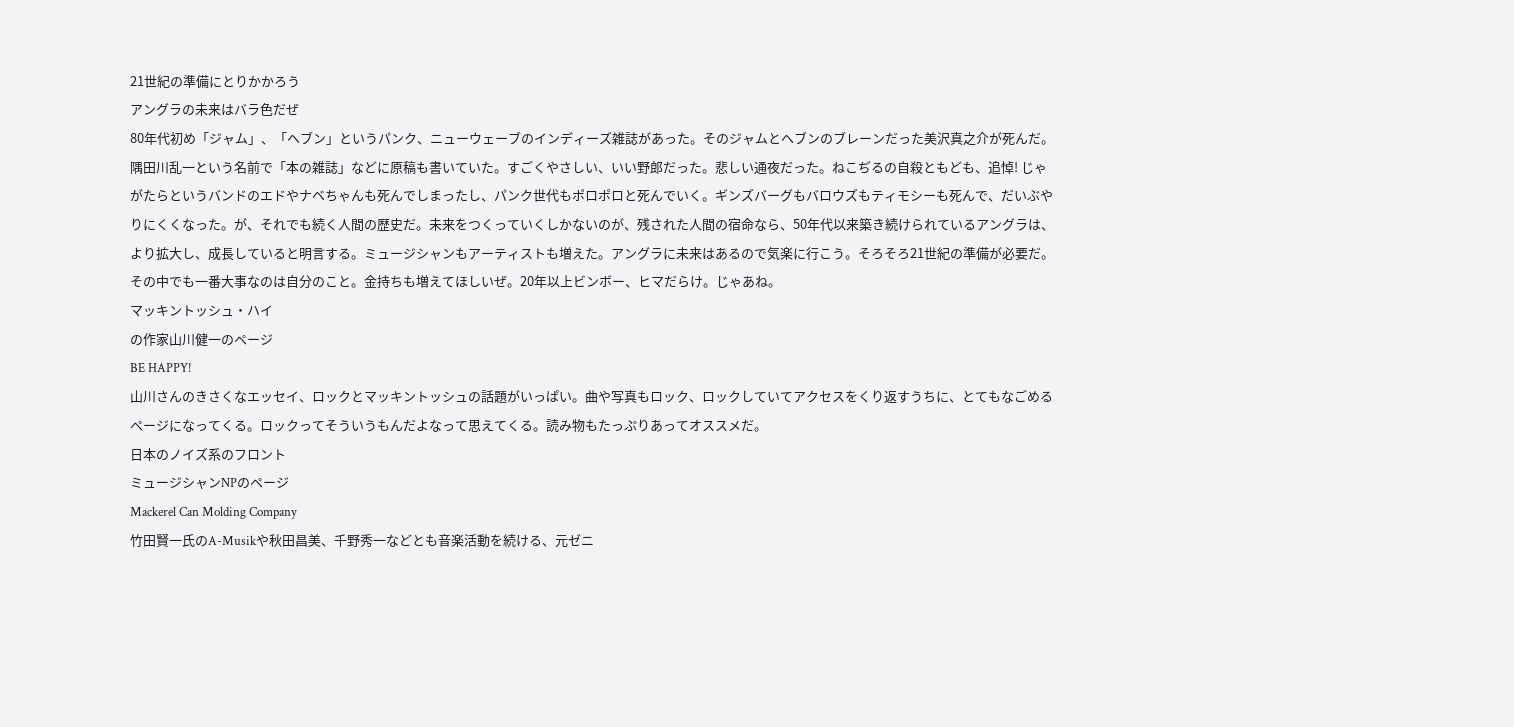21世紀の準備にとりかかろう
アングラの未来はバラ色だぜ
80年代初め「ジャム」、「ヘブン」というパンク、ニューウェーブのインディーズ雑誌があった。そのジャムとヘブンのブレーンだった美沢真之介が死んだ。隅田川乱一という名前で「本の雑誌」などに原稿も書いていた。すごくやさしい、いい野郎だった。悲しい通夜だった。ねこぢるの自殺ともども、追悼! じゃがたらというバンドのエドやナベちゃんも死んでしまったし、パンク世代もポロポロと死んでいく。ギンズバーグもバロウズもティモシーも死んで、だいぶやりにくくなった。が、それでも続く人間の歴史だ。未来をつくっていくしかないのが、残された人間の宿命なら、50年代以来築き続けられているアングラは、より拡大し、成長していると明言する。ミュージシャンもアーティストも増えた。アングラに未来はあるので気楽に行こう。そろそろ21世紀の準備が必要だ。その中でも一番大事なのは自分のこと。金持ちも増えてほしいぜ。20年以上ビンボー、ヒマだらけ。じゃあね。
マッキントッシュ・ハイ
の作家山川健一のページ
BE HAPPY!
山川さんのきさくなエッセイ、ロックとマッキントッシュの話題がいっぱい。曲や写真もロック、ロックしていてアクセスをくり返すうちに、とてもなごめるページになってくる。ロックってそういうもんだよなって思えてくる。読み物もたっぷりあってオススメだ。
日本のノイズ系のフロント
ミュージシャンNPのページ
Mackerel Can Molding Company
竹田賢一氏のA-Musikや秋田昌美、千野秀一などとも音楽活動を続ける、元ゼニ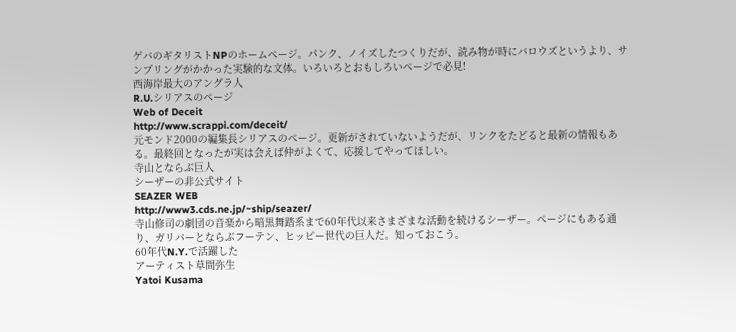ゲバのギタリストNPのホームページ。パンク、ノイズしたつくりだが、読み物が時にバロウズというより、サンプリングがかかった実験的な文体。いろいろとおもしろいページで必見!
西海岸最大のアングラ人
R.U.シリアスのページ
Web of Deceit
http://www.scrappi.com/deceit/
元モンド2000の編集長シリアスのページ。更新がされていないようだが、リンクをたどると最新の情報もある。最終回となったが実は会えば仲がよくて、応援してやってほしい。
寺山とならぶ巨人
シーザーの非公式サイト
SEAZER WEB
http://www3.cds.ne.jp/~ship/seazer/
寺山修司の劇団の音楽から暗黒舞踏系まで60年代以来さまざまな活動を続けるシーザー。ページにもある通り、ガリバーとならぶフーテン、ヒッピー世代の巨人だ。知っておこう。
60年代N.Y.で活躍した
アーティスト草間弥生
Yatoi Kusama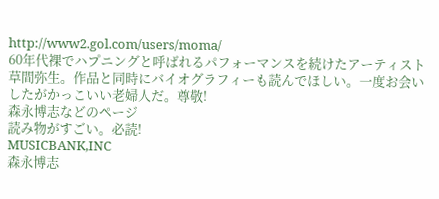http://www2.gol.com/users/moma/
60年代裸でハプニングと呼ばれるパフォーマンスを続けたアーティスト草間弥生。作品と同時にバイオグラフィーも読んでほしい。一度お会いしたがかっこいい老婦人だ。尊敬!
森永博志などのページ
読み物がすごい。必読!
MUSICBANK,INC
森永博志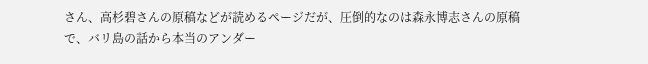さん、高杉碧さんの原稿などが読めるページだが、圧倒的なのは森永博志さんの原稿で、バリ島の話から本当のアンダー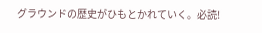グラウンドの歴史がひもとかれていく。必読!